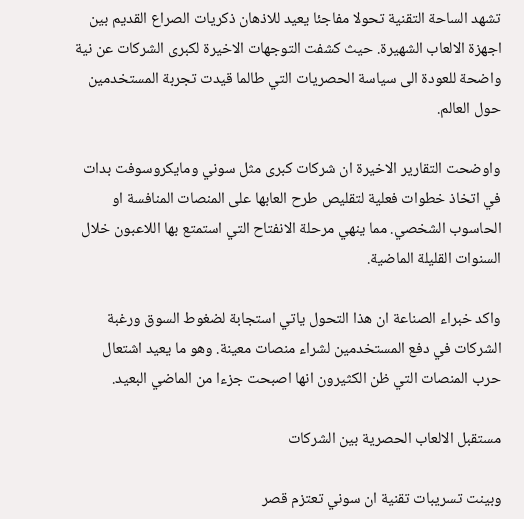تشهد الساحة التقنية تحولا مفاجئا يعيد للاذهان ذكريات الصراع القديم بين اجهزة الالعاب الشهيرة. حيث كشفت التوجهات الاخيرة لكبرى الشركات عن نية واضحة للعودة الى سياسة الحصريات التي طالما قيدت تجربة المستخدمين حول العالم.

واوضحت التقارير الاخيرة ان شركات كبرى مثل سوني ومايكروسوفت بدات في اتخاذ خطوات فعلية لتقليص طرح العابها على المنصات المنافسة او الحاسوب الشخصي. مما ينهي مرحلة الانفتاح التي استمتع بها اللاعبون خلال السنوات القليلة الماضية.

واكد خبراء الصناعة ان هذا التحول ياتي استجابة لضغوط السوق ورغبة الشركات في دفع المستخدمين لشراء منصات معينة. وهو ما يعيد اشتعال حرب المنصات التي ظن الكثيرون انها اصبحت جزءا من الماضي البعيد.

مستقبل الالعاب الحصرية بين الشركات

وبينت تسريبات تقنية ان سوني تعتزم قصر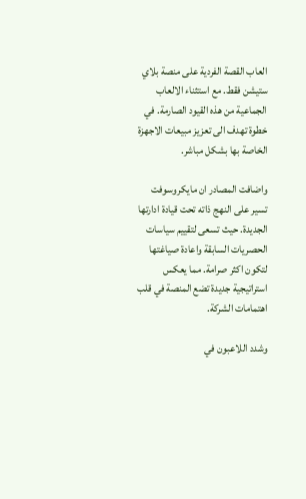العاب القصة الفردية على منصة بلاي ستيشن فقط. مع استثناء الالعاب الجماعية من هذه القيود الصارمة. في خطوة تهدف الى تعزيز مبيعات الاجهزة الخاصة بها بشكل مباشر.

واضافت المصادر ان مايكروسوفت تسير على النهج ذاته تحت قيادة ادارتها الجديدة. حيث تسعى لتقييم سياسات الحصريات السابقة واعادة صياغتها لتكون اكثر صرامة. مما يعكس استراتيجية جديدة تضع المنصة في قلب اهتمامات الشركة.

وشدد اللاعبون في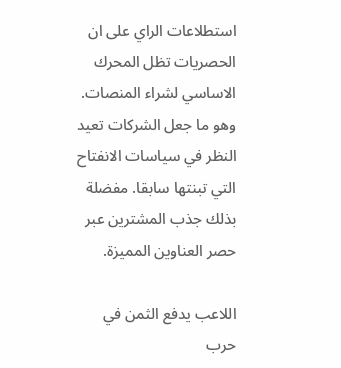استطلاعات الراي على ان الحصريات تظل المحرك الاساسي لشراء المنصات. وهو ما جعل الشركات تعيد النظر في سياسات الانفتاح التي تبنتها سابقا. مفضلة بذلك جذب المشترين عبر حصر العناوين المميزة.

اللاعب يدفع الثمن في حرب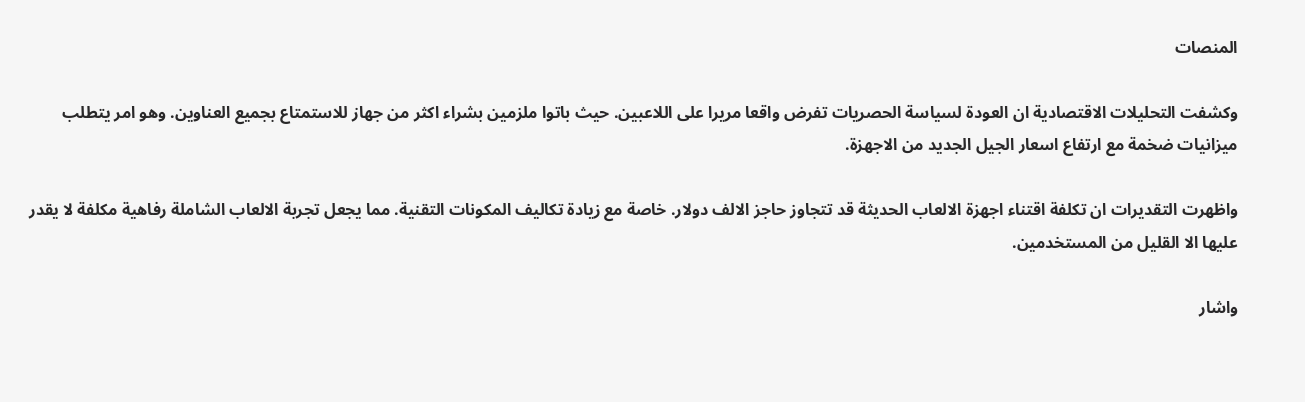المنصات

وكشفت التحليلات الاقتصادية ان العودة لسياسة الحصريات تفرض واقعا مريرا على اللاعبين. حيث باتوا ملزمين بشراء اكثر من جهاز للاستمتاع بجميع العناوين. وهو امر يتطلب ميزانيات ضخمة مع ارتفاع اسعار الجيل الجديد من الاجهزة.

واظهرت التقديرات ان تكلفة اقتناء اجهزة الالعاب الحديثة قد تتجاوز حاجز الالف دولار. خاصة مع زيادة تكاليف المكونات التقنية. مما يجعل تجربة الالعاب الشاملة رفاهية مكلفة لا يقدر عليها الا القليل من المستخدمين.

واشار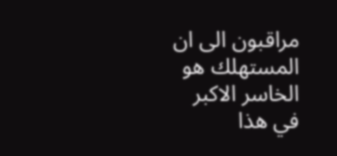مراقبون الى ان المستهلك هو الخاسر الاكبر في هذا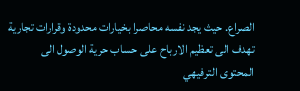الصراع. حيث يجد نفسه محاصرا بخيارات محدودة وقرارات تجارية تهدف الى تعظيم الارباح على حساب حرية الوصول الى المحتوى الترفيهي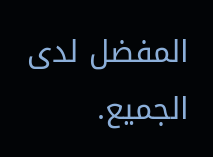المفضل لدى الجميع.